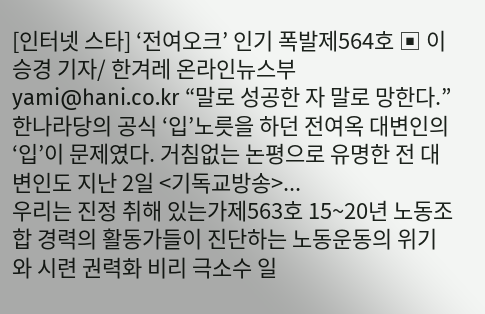[인터넷 스타] ‘전여오크’ 인기 폭발제564호 ▣ 이승경 기자/ 한겨레 온라인뉴스부 yami@hani.co.kr “말로 성공한 자 말로 망한다.” 한나라당의 공식 ‘입’노릇을 하던 전여옥 대변인의 ‘입’이 문제였다. 거침없는 논평으로 유명한 전 대변인도 지난 2일 <기독교방송>...
우리는 진정 취해 있는가제563호 15~20년 노동조합 경력의 활동가들이 진단하는 노동운동의 위기와 시련 권력화 비리 극소수 일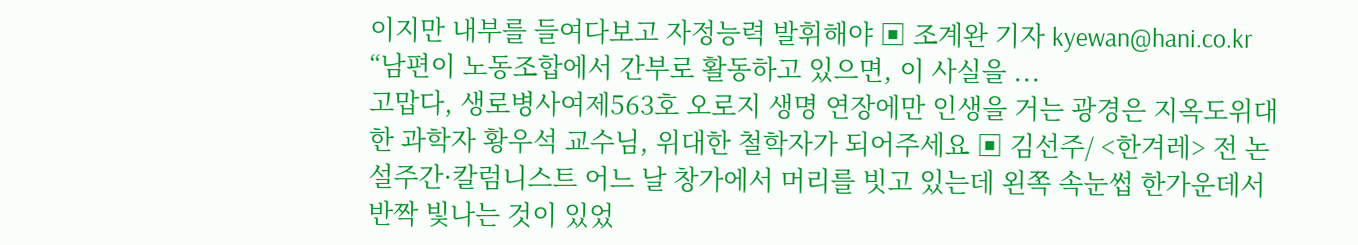이지만 내부를 들여다보고 자정능력 발휘해야 ▣ 조계완 기자 kyewan@hani.co.kr “남편이 노동조합에서 간부로 활동하고 있으면, 이 사실을 ...
고맙다, 생로병사여제563호 오로지 생명 연장에만 인생을 거는 광경은 지옥도위대한 과학자 황우석 교수님, 위대한 철학자가 되어주세요 ▣ 김선주/ <한겨레> 전 논설주간·칼럼니스트 어느 날 창가에서 머리를 빗고 있는데 왼쪽 속눈썹 한가운데서 반짝 빛나는 것이 있었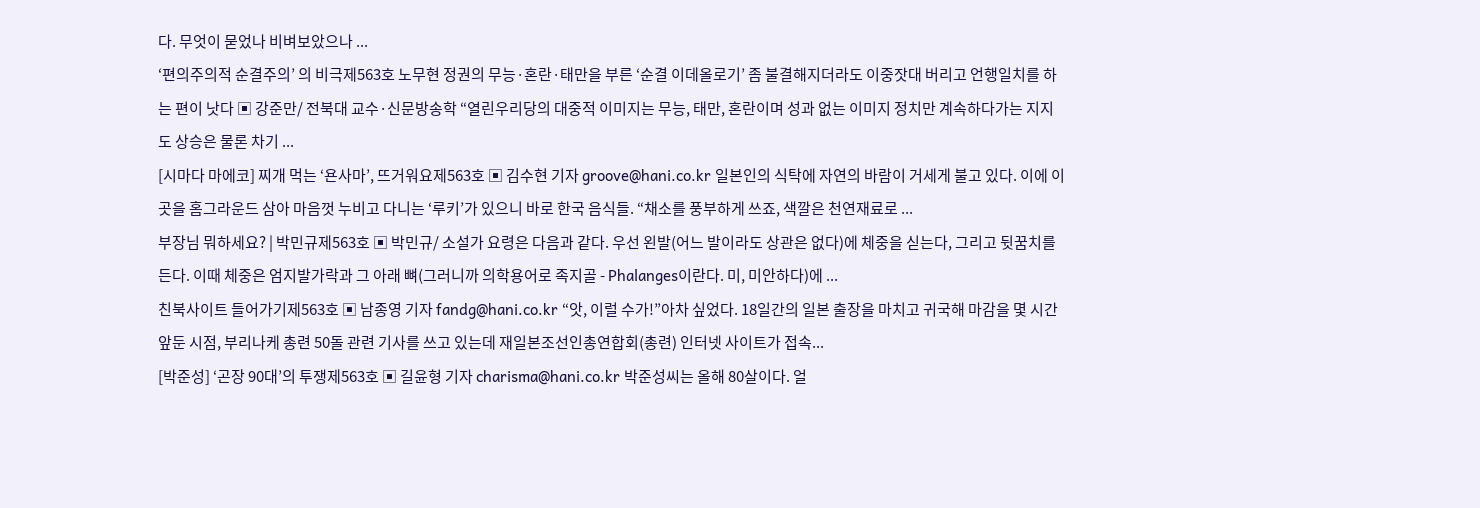다. 무엇이 묻었나 비벼보았으나 ...
‘편의주의적 순결주의’ 의 비극제563호 노무현 정권의 무능·혼란·태만을 부른 ‘순결 이데올로기’ 좀 불결해지더라도 이중잣대 버리고 언행일치를 하는 편이 낫다 ▣ 강준만/ 전북대 교수·신문방송학 “열린우리당의 대중적 이미지는 무능, 태만, 혼란이며 성과 없는 이미지 정치만 계속하다가는 지지도 상승은 물론 차기 ...
[시마다 마에코] 찌개 먹는 ‘욘사마’, 뜨거워요제563호 ▣ 김수현 기자 groove@hani.co.kr 일본인의 식탁에 자연의 바람이 거세게 불고 있다. 이에 이곳을 홈그라운드 삼아 마음껏 누비고 다니는 ‘루키’가 있으니 바로 한국 음식들. “채소를 풍부하게 쓰죠, 색깔은 천연재료로 ...
부장님 뭐하세요? | 박민규제563호 ▣ 박민규/ 소설가 요령은 다음과 같다. 우선 왼발(어느 발이라도 상관은 없다)에 체중을 싣는다, 그리고 뒷꿈치를 든다. 이때 체중은 엄지발가락과 그 아래 뼈(그러니까 의학용어로 족지골 - Phalanges이란다. 미, 미안하다)에 ...
친북사이트 들어가기제563호 ▣ 남종영 기자 fandg@hani.co.kr “앗, 이럴 수가!”아차 싶었다. 18일간의 일본 출장을 마치고 귀국해 마감을 몇 시간 앞둔 시점, 부리나케 총련 50돌 관련 기사를 쓰고 있는데 재일본조선인총연합회(총련) 인터넷 사이트가 접속...
[박준성] ‘곤장 90대’의 투쟁제563호 ▣ 길윤형 기자 charisma@hani.co.kr 박준성씨는 올해 80살이다. 얼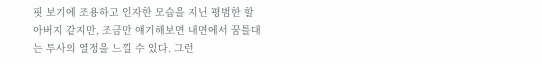핏 보기에 조용하고 인자한 모습을 지닌 평범한 할아버지 같지만, 조금만 얘기해보면 내면에서 꿈틀대는 투사의 열정을 느낄 수 있다. 그런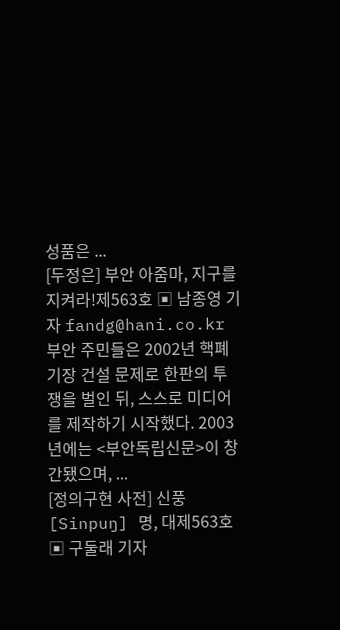성품은 ...
[두정은] 부안 아줌마, 지구를 지켜라!제563호 ▣ 남종영 기자 fandg@hani.co.kr 부안 주민들은 2002년 핵폐기장 건설 문제로 한판의 투쟁을 벌인 뒤, 스스로 미디어를 제작하기 시작했다. 2003년에는 <부안독립신문>이 창간됐으며, ...
[정의구현 사전] 신풍[Sinpuŋ] 명, 대제563호 ▣ 구둘래 기자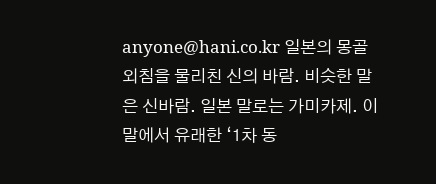anyone@hani.co.kr 일본의 몽골 외침을 물리친 신의 바람. 비슷한 말은 신바람. 일본 말로는 가미카제. 이 말에서 유래한 ‘1차 동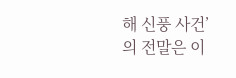해 신풍 사건’의 전말은 이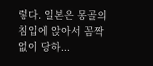렇다. 일본은 몽골의 침입에 앉아서 꼼짝없이 당하...